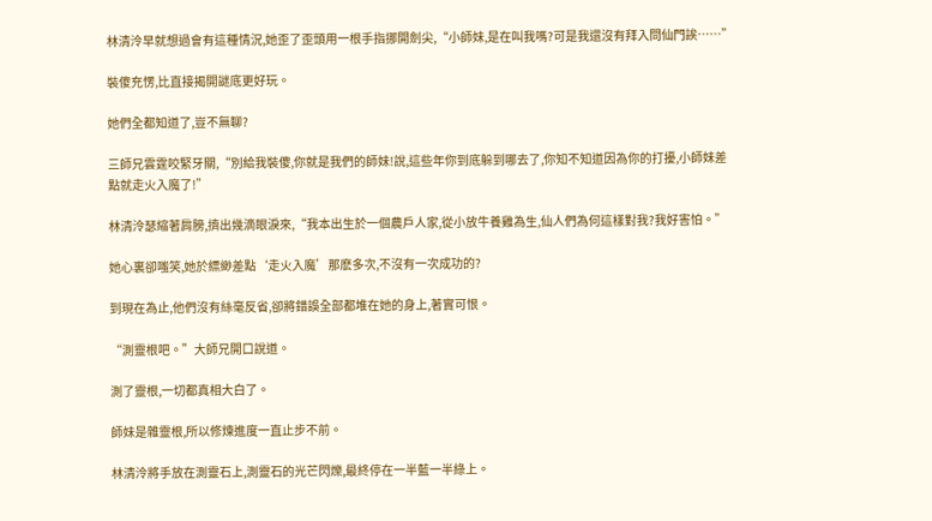林清泠早就想過會有這種情況,她歪了歪頭用一根手指挪開劍尖,“小師妹,是在叫我嗎?可是我還沒有拜入問仙門誒……”

裝傻充愣,比直接揭開謎底更好玩。

她們全都知道了,豈不無聊?

三師兄雲霆咬緊牙關,“別給我裝傻,你就是我們的師妹!說,這些年你到底躲到哪去了,你知不知道因為你的打擾,小師妹差點就走火入魔了!”

林清泠瑟縮著肩膀,擠出幾滴眼淚來,“我本出生於一個農戶人家,從小放牛養雞為生,仙人們為何這樣對我?我好害怕。”

她心裏卻嗤笑,她於縹緲差點‘走火入魔’那麽多次,不沒有一次成功的?

到現在為止,他們沒有絲毫反省,卻將錯誤全部都堆在她的身上,著實可恨。

“測靈根吧。”大師兄開口說道。

測了靈根,一切都真相大白了。

師妹是雜靈根,所以修煉進度一直止步不前。

林清泠將手放在測靈石上,測靈石的光芒閃爍,最終停在一半藍一半綠上。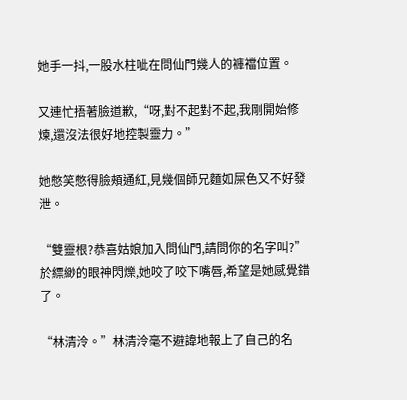她手一抖,一股水柱呲在問仙門幾人的褲襠位置。

又連忙捂著臉道歉,“呀,對不起對不起,我剛開始修煉,還沒法很好地控製靈力。”

她憋笑憋得臉頰通紅,見幾個師兄麵如屎色又不好發泄。

“雙靈根?恭喜姑娘加入問仙門,請問你的名字叫?”於縹緲的眼神閃爍,她咬了咬下嘴唇,希望是她感覺錯了。

“林清泠。”林清泠毫不避諱地報上了自己的名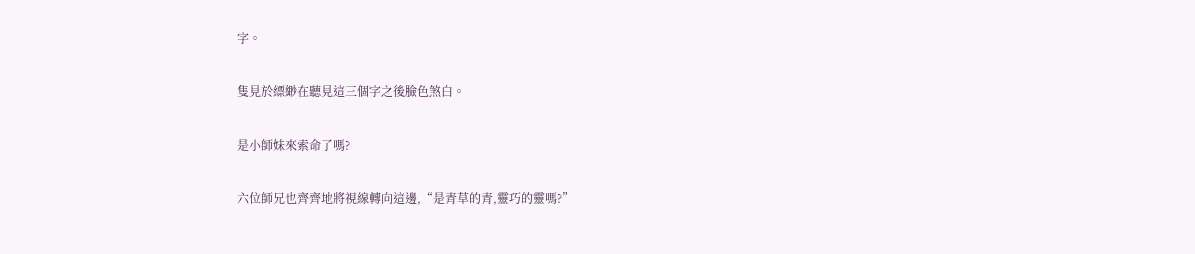字。

隻見於縹緲在聽見這三個字之後臉色煞白。

是小師妹來索命了嗎?

六位師兄也齊齊地將視線轉向這邊,“是青草的青,靈巧的靈嗎?”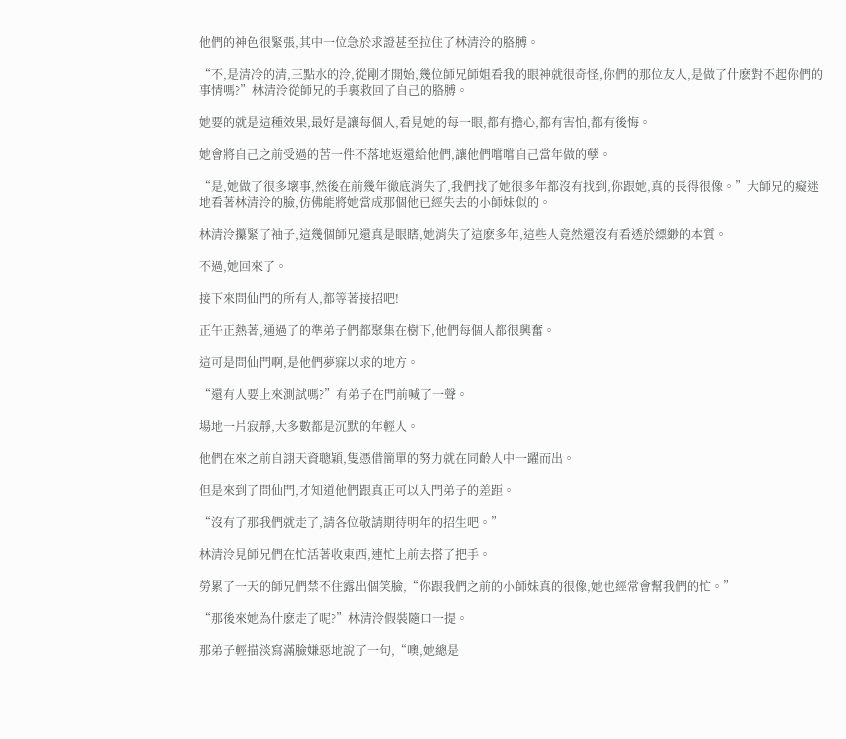他們的神色很緊張,其中一位急於求證甚至拉住了林清泠的胳膊。

“不,是清冷的清,三點水的泠,從剛才開始,幾位師兄師姐看我的眼神就很奇怪,你們的那位友人,是做了什麽對不起你們的事情嗎?”林清泠從師兄的手裏救回了自己的胳膊。

她要的就是這種效果,最好是讓每個人,看見她的每一眼,都有擔心,都有害怕,都有後悔。

她會將自己之前受過的苦一件不落地返還給他們,讓他們嚐嚐自己當年做的孽。

“是,她做了很多壞事,然後在前幾年徹底消失了,我們找了她很多年都沒有找到,你跟她,真的長得很像。”大師兄的癡迷地看著林清泠的臉,仿佛能將她當成那個他已經失去的小師妹似的。

林清泠攥緊了袖子,這幾個師兄還真是眼瞎,她消失了這麽多年,這些人竟然還沒有看透於縹緲的本質。

不過,她回來了。

接下來問仙門的所有人,都等著接招吧!

正午正熱著,通過了的準弟子們都聚集在樹下,他們每個人都很興奮。

這可是問仙門啊,是他們夢寐以求的地方。

“還有人要上來測試嗎?”有弟子在門前喊了一聲。

場地一片寂靜,大多數都是沉默的年輕人。

他們在來之前自詡天資聰穎,隻憑借簡單的努力就在同齡人中一躍而出。

但是來到了問仙門,才知道他們跟真正可以入門弟子的差距。

“沒有了那我們就走了,請各位敬請期待明年的招生吧。”

林清泠見師兄們在忙活著收東西,連忙上前去搭了把手。

勞累了一天的師兄們禁不住露出個笑臉,“你跟我們之前的小師妹真的很像,她也經常會幫我們的忙。”

“那後來她為什麽走了呢?”林清泠假裝隨口一提。

那弟子輕描淡寫滿臉嫌惡地說了一句,“噢,她總是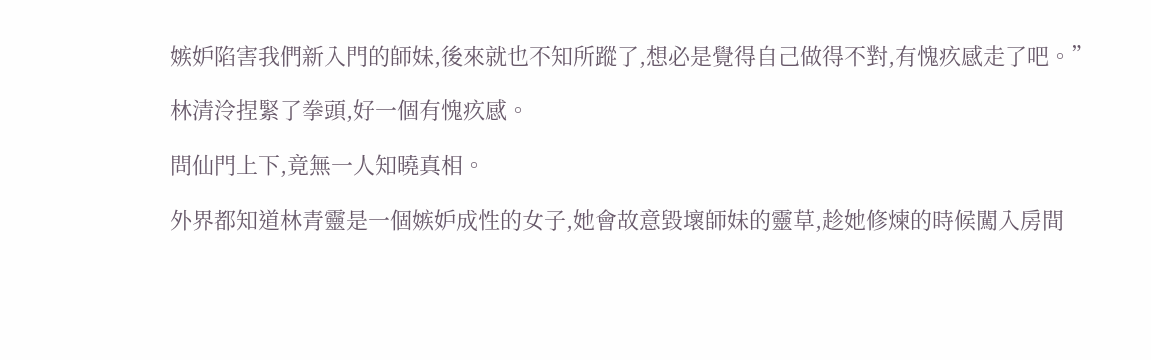嫉妒陷害我們新入門的師妹,後來就也不知所蹤了,想必是覺得自己做得不對,有愧疚感走了吧。”

林清泠捏緊了拳頭,好一個有愧疚感。

問仙門上下,竟無一人知曉真相。

外界都知道林青靈是一個嫉妒成性的女子,她會故意毀壞師妹的靈草,趁她修煉的時候闖入房間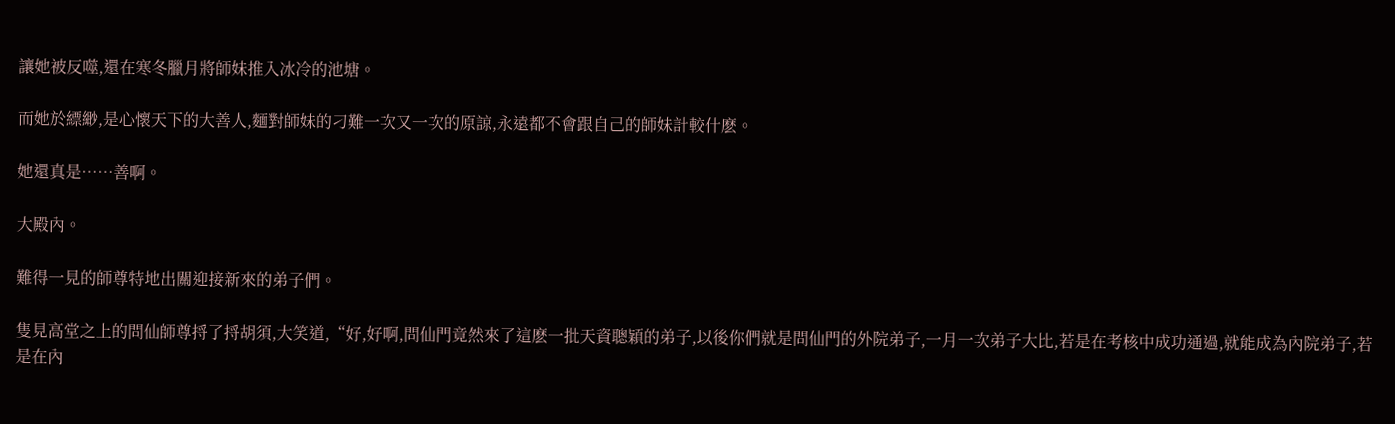讓她被反噬,還在寒冬臘月將師妹推入冰冷的池塘。

而她於縹緲,是心懷天下的大善人,麵對師妹的刁難一次又一次的原諒,永遠都不會跟自己的師妹計較什麽。

她還真是……善啊。

大殿內。

難得一見的師尊特地出關迎接新來的弟子們。

隻見高堂之上的問仙師尊捋了捋胡須,大笑道,“好,好啊,問仙門竟然來了這麽一批天資聰穎的弟子,以後你們就是問仙門的外院弟子,一月一次弟子大比,若是在考核中成功通過,就能成為內院弟子,若是在內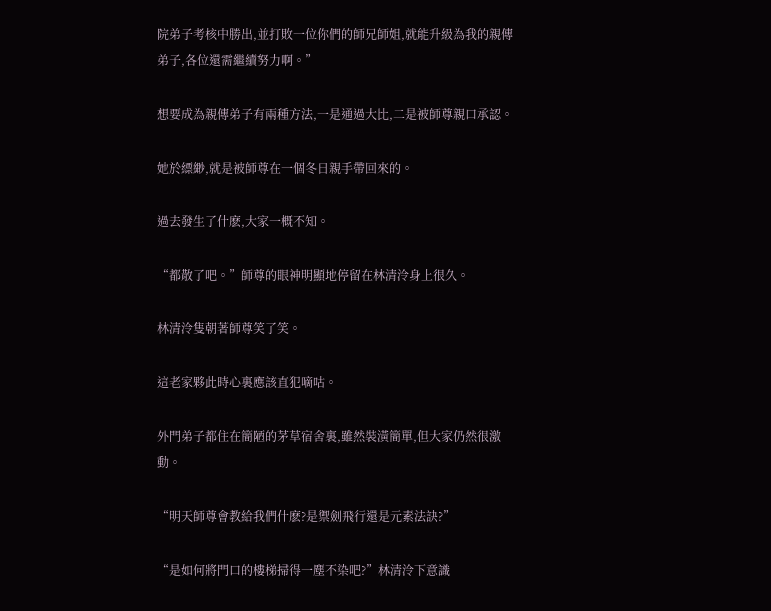院弟子考核中勝出,並打敗一位你們的師兄師姐,就能升級為我的親傳弟子,各位還需繼續努力啊。”

想要成為親傳弟子有兩種方法,一是通過大比,二是被師尊親口承認。

她於縹緲,就是被師尊在一個冬日親手帶回來的。

過去發生了什麽,大家一概不知。

“都散了吧。”師尊的眼神明顯地停留在林清泠身上很久。

林清泠隻朝著師尊笑了笑。

這老家夥此時心裏應該直犯嘀咕。

外門弟子都住在簡陋的茅草宿舍裏,雖然裝潢簡單,但大家仍然很激動。

“明天師尊會教給我們什麽?是禦劍飛行還是元素法訣?”

“是如何將門口的樓梯掃得一塵不染吧?”林清泠下意識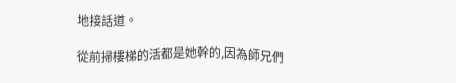地接話道。

從前掃樓梯的活都是她幹的,因為師兄們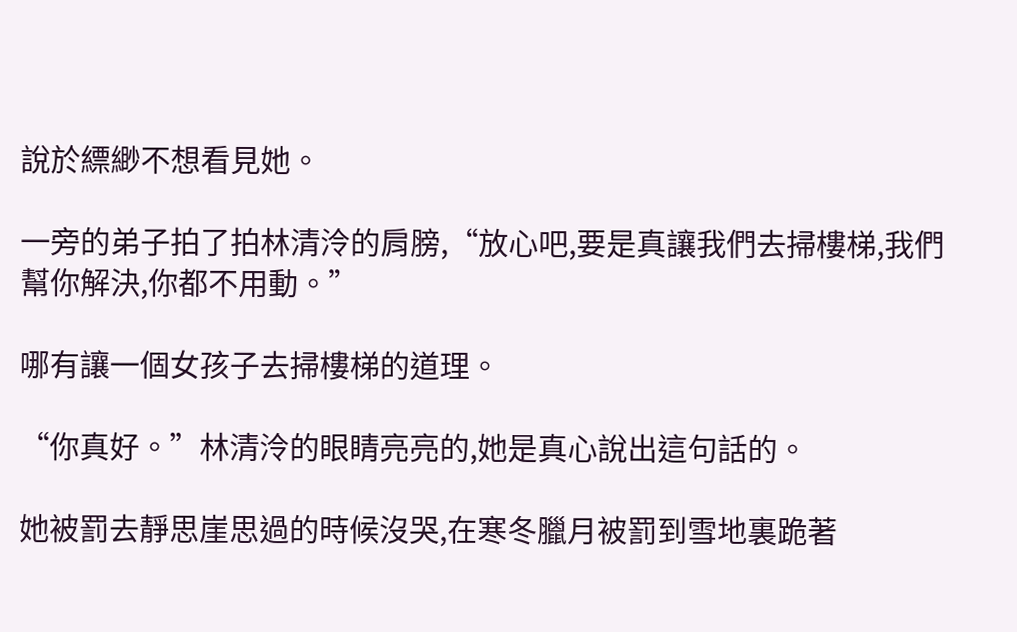說於縹緲不想看見她。

一旁的弟子拍了拍林清泠的肩膀,“放心吧,要是真讓我們去掃樓梯,我們幫你解決,你都不用動。”

哪有讓一個女孩子去掃樓梯的道理。

“你真好。”林清泠的眼睛亮亮的,她是真心說出這句話的。

她被罰去靜思崖思過的時候沒哭,在寒冬臘月被罰到雪地裏跪著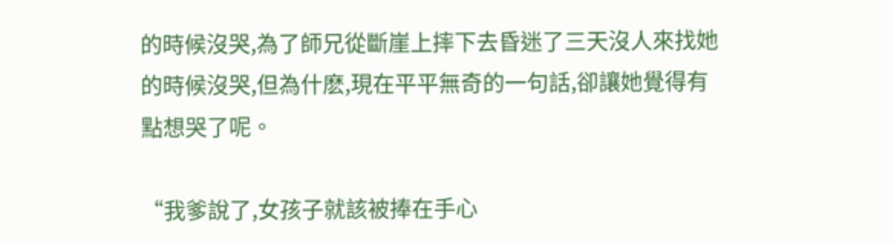的時候沒哭,為了師兄從斷崖上摔下去昏迷了三天沒人來找她的時候沒哭,但為什麽,現在平平無奇的一句話,卻讓她覺得有點想哭了呢。

“我爹說了,女孩子就該被捧在手心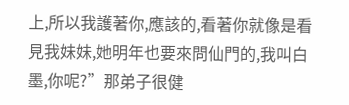上,所以我護著你,應該的,看著你就像是看見我妹妹,她明年也要來問仙門的,我叫白墨,你呢?”那弟子很健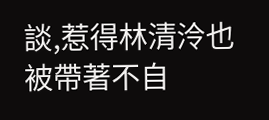談,惹得林清泠也被帶著不自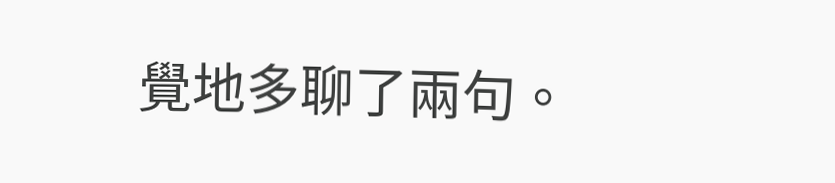覺地多聊了兩句。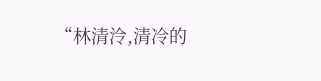“林清泠,清冷的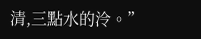清,三點水的泠。”